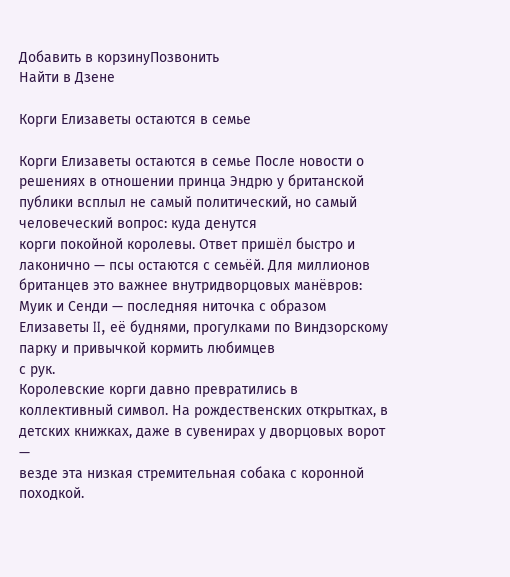Добавить в корзинуПозвонить
Найти в Дзене

Корги Елизаветы остаются в семье

Корги Елизаветы остаются в семье После новости о решениях в отношении принца Эндрю у британской публики всплыл не самый политический, но самый человеческий вопрос: куда денутся
корги покойной королевы. Ответ пришёл быстро и лаконично — псы остаются с семьёй. Для миллионов британцев это важнее внутридворцовых манёвров:
Муик и Сенди — последняя ниточка с образом Елизаветы II, её буднями, прогулками по Виндзорскому парку и привычкой кормить любимцев
с рук.
Королевские корги давно превратились в коллективный символ. На рождественских открытках, в детских книжках, даже в сувенирах у дворцовых ворот —
везде эта низкая стремительная собака с коронной походкой.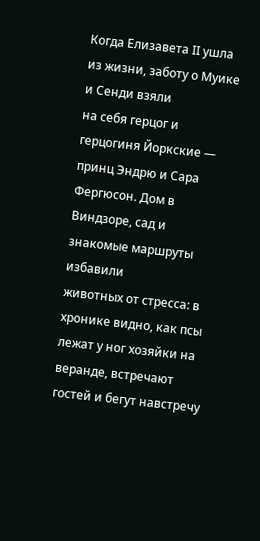Когда Елизавета II ушла из жизни, заботу о Муике и Сенди взяли
на себя герцог и герцогиня Йоркские — принц Эндрю и Сара Фергюсон. Дом в Виндзоре, сад и знакомые маршруты избавили
животных от стресса: в хронике видно, как псы лежат у ног хозяйки на веранде, встречают гостей и бегут навстречу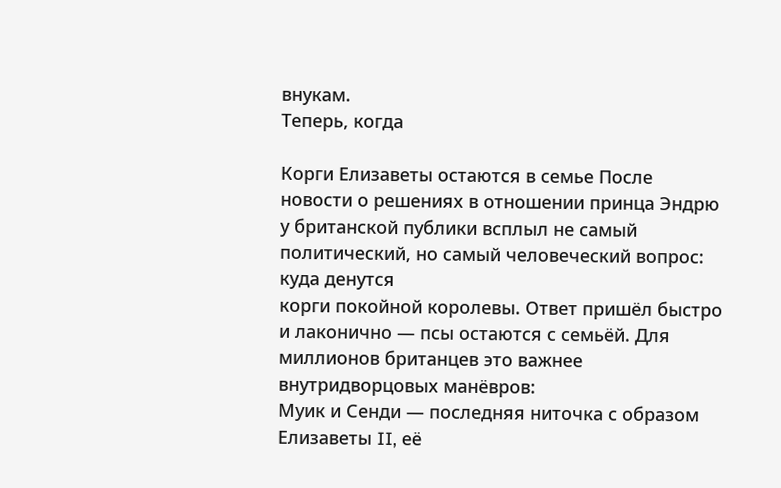внукам.
Теперь, когда

Корги Елизаветы остаются в семье После новости о решениях в отношении принца Эндрю у британской публики всплыл не самый политический, но самый человеческий вопрос: куда денутся
корги покойной королевы. Ответ пришёл быстро и лаконично — псы остаются с семьёй. Для миллионов британцев это важнее внутридворцовых манёвров:
Муик и Сенди — последняя ниточка с образом Елизаветы II, её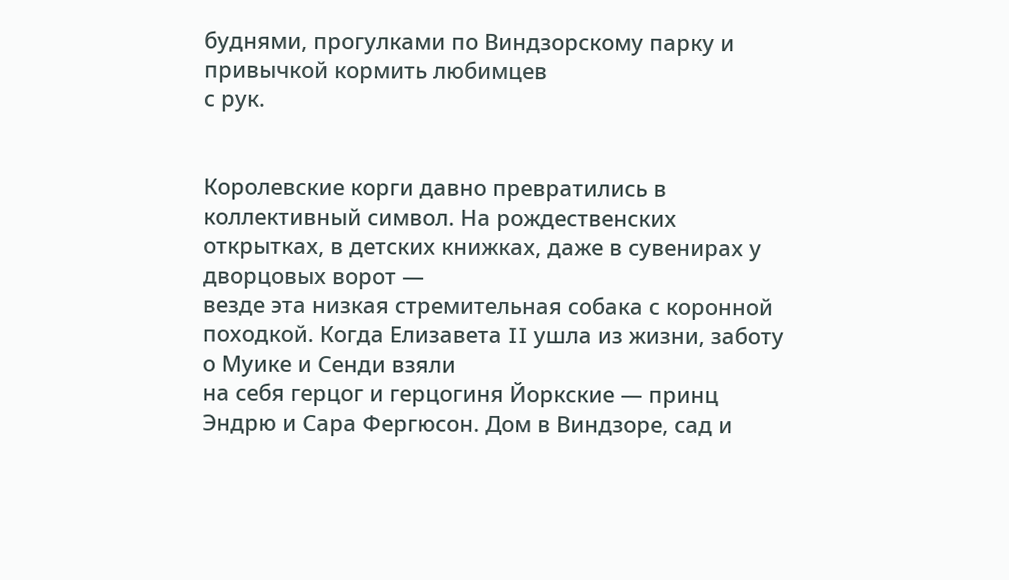буднями, прогулками по Виндзорскому парку и привычкой кормить любимцев
с рук.


Королевские корги давно превратились в коллективный символ. На рождественских открытках, в детских книжках, даже в сувенирах у дворцовых ворот —
везде эта низкая стремительная собака с коронной походкой. Когда Елизавета II ушла из жизни, заботу о Муике и Сенди взяли
на себя герцог и герцогиня Йоркские — принц Эндрю и Сара Фергюсон. Дом в Виндзоре, сад и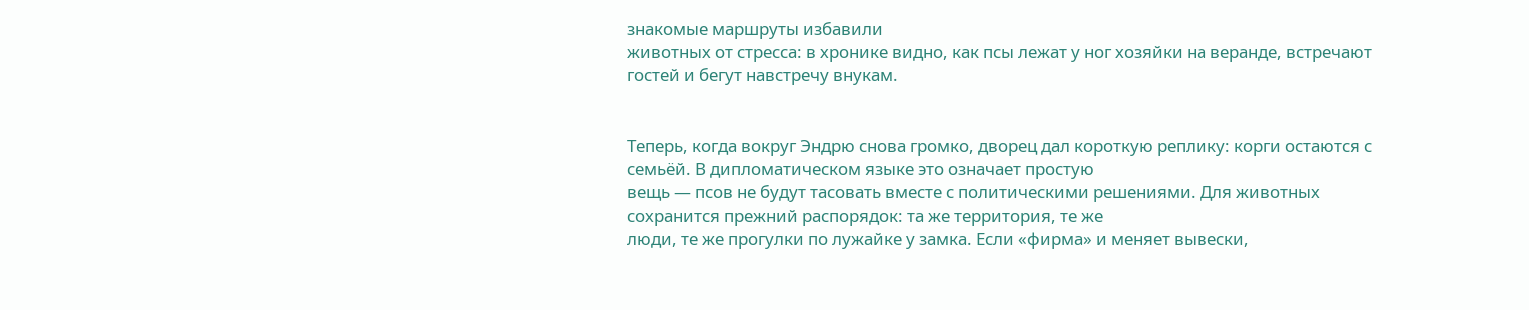знакомые маршруты избавили
животных от стресса: в хронике видно, как псы лежат у ног хозяйки на веранде, встречают гостей и бегут навстречу внукам.


Теперь, когда вокруг Эндрю снова громко, дворец дал короткую реплику: корги остаются с семьёй. В дипломатическом языке это означает простую
вещь — псов не будут тасовать вместе с политическими решениями. Для животных сохранится прежний распорядок: та же территория, те же
люди, те же прогулки по лужайке у замка. Если «фирма» и меняет вывески,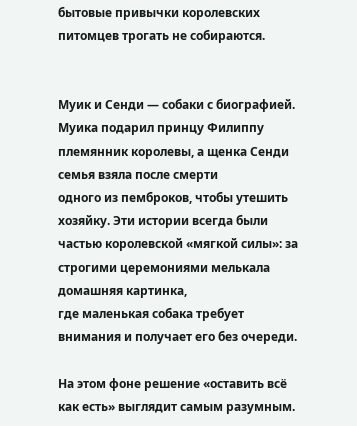бытовые привычки королевских питомцев трогать не собираются.


Муик и Сенди — собаки с биографией. Муика подарил принцу Филиппу племянник королевы, а щенка Сенди семья взяла после смерти
одного из пемброков, чтобы утешить хозяйку. Эти истории всегда были частью королевской «мягкой силы»: за строгими церемониями мелькала домашняя картинка,
где маленькая собака требует внимания и получает его без очереди.

На этом фоне решение «оставить всё как есть» выглядит самым разумным.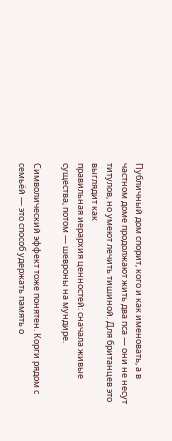Публичный дом спорит, кого и как именовать, а в
частном доме продолжают жить два пса — они не несут титулов, но умеют лечить тишиной. Для британцев это выглядит как
правильная иерархия ценностей: сначала живые существа, потом — шевроны на мундире.

Символический эффект тоже понятен. Корги рядом с семьёй — это способ удержать память о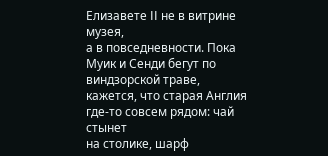Елизавете II не в витрине музея,
а в повседневности. Пока Муик и Сенди бегут по виндзорской траве, кажется, что старая Англия где‑то совсем рядом: чай стынет
на столике, шарф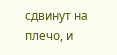сдвинут на плечо, и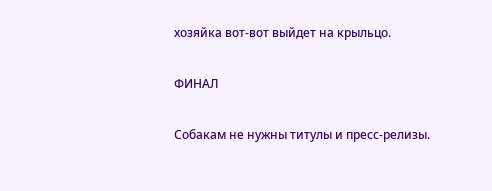хозяйка вот‑вот выйдет на крыльцо.

ФИНАЛ

Собакам не нужны титулы и пресс‑релизы.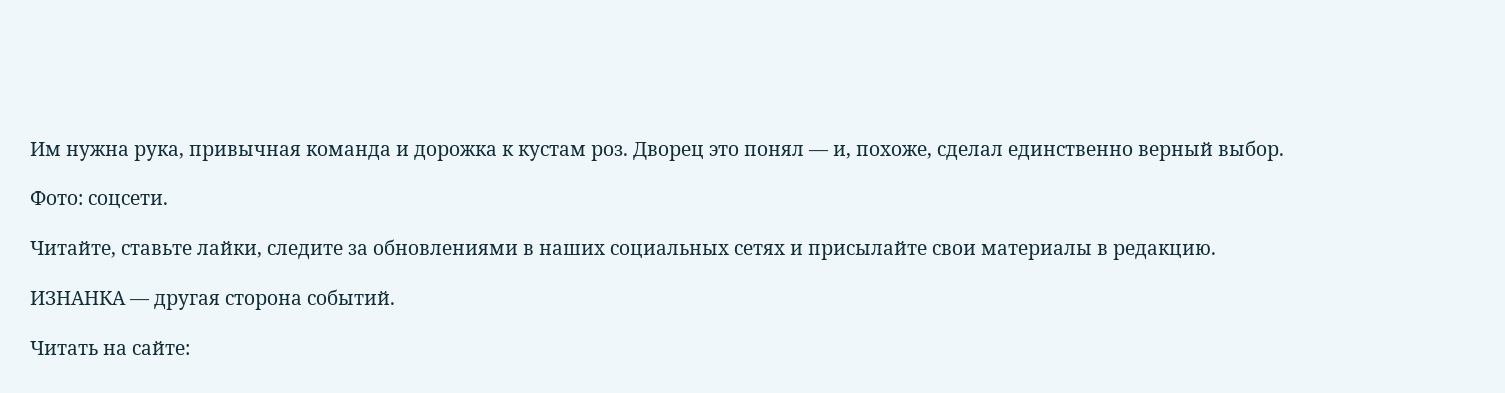Им нужна рука, привычная команда и дорожка к кустам роз. Дворец это понял — и, похоже, сделал единственно верный выбор.

Фото: соцсети.

Читайте, ставьте лайки, следите за обновлениями в наших социальных сетях и присылайте свои материалы в редакцию.

ИЗНАНКА — другая сторона событий.

Читать на сайте: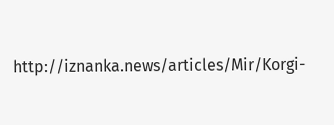http://iznanka.news/articles/Mir/Korgi-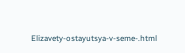Elizavety-ostayutsya-v-seme-.html